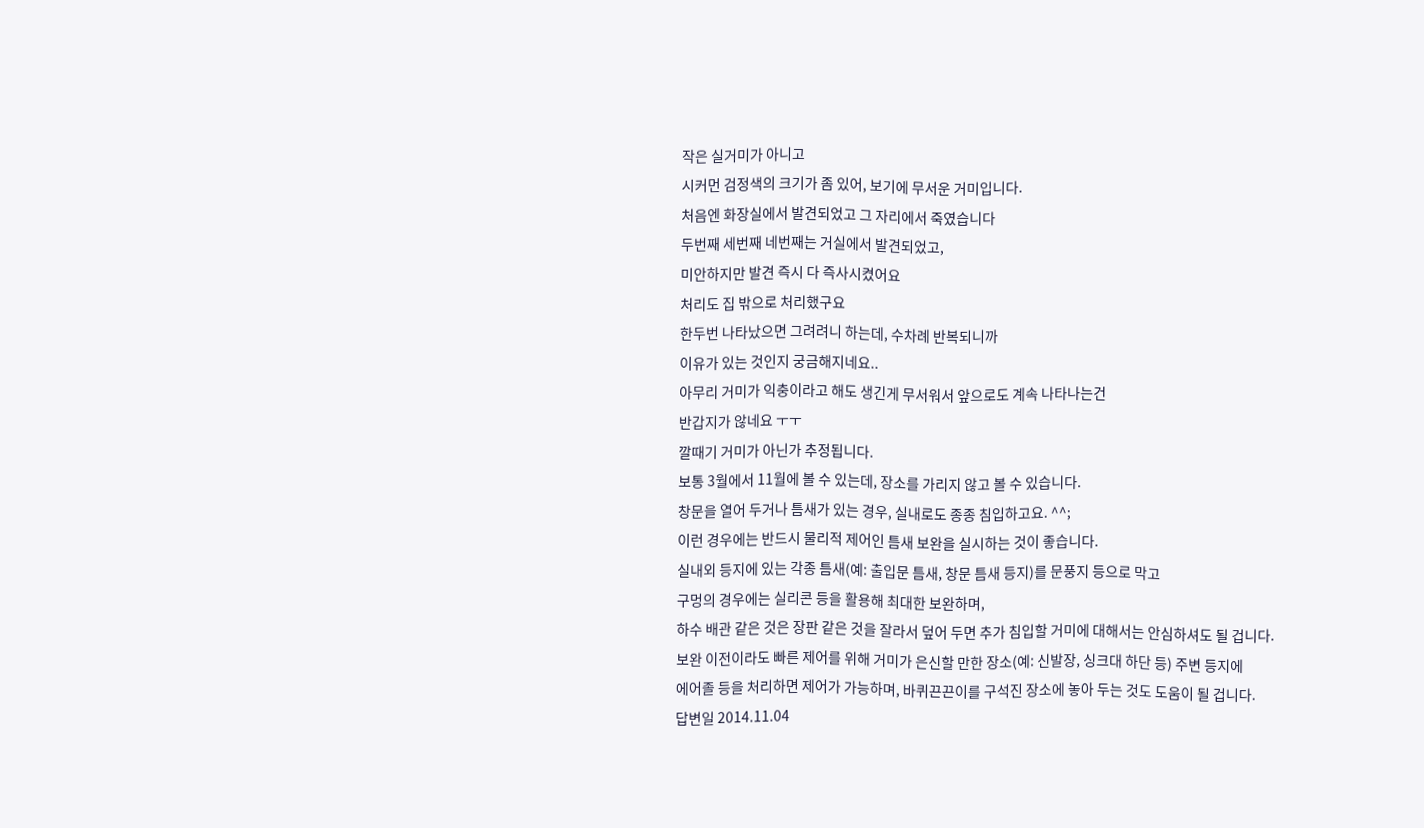작은 실거미가 아니고
시커먼 검정색의 크기가 좀 있어, 보기에 무서운 거미입니다.
처음엔 화장실에서 발견되었고 그 자리에서 죽였습니다
두번째 세번째 네번째는 거실에서 발견되었고,
미안하지만 발견 즉시 다 즉사시켰어요
처리도 집 밖으로 처리했구요
한두번 나타났으면 그려려니 하는데, 수차례 반복되니까
이유가 있는 것인지 궁금해지네요..
아무리 거미가 익충이라고 해도 생긴게 무서워서 앞으로도 계속 나타나는건
반갑지가 않네요 ㅜㅜ
깔때기 거미가 아닌가 추정됩니다.
보통 3월에서 11월에 볼 수 있는데, 장소를 가리지 않고 볼 수 있습니다.
창문을 열어 두거나 틈새가 있는 경우, 실내로도 종종 침입하고요. ^^;
이런 경우에는 반드시 물리적 제어인 틈새 보완을 실시하는 것이 좋습니다.
실내외 등지에 있는 각종 틈새(예: 출입문 틈새, 창문 틈새 등지)를 문풍지 등으로 막고
구멍의 경우에는 실리콘 등을 활용해 최대한 보완하며,
하수 배관 같은 것은 장판 같은 것을 잘라서 덮어 두면 추가 침입할 거미에 대해서는 안심하셔도 될 겁니다.
보완 이전이라도 빠른 제어를 위해 거미가 은신할 만한 장소(예: 신발장, 싱크대 하단 등) 주변 등지에
에어졸 등을 처리하면 제어가 가능하며, 바퀴끈끈이를 구석진 장소에 놓아 두는 것도 도움이 될 겁니다.
답변일 2014.11.04